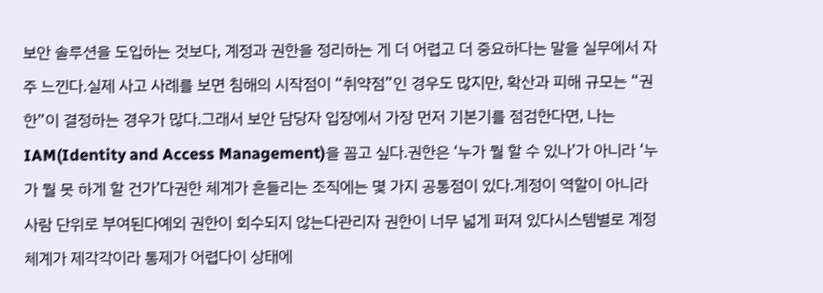보안 솔루션을 도입하는 것보다, 계정과 권한을 정리하는 게 더 어렵고 더 중요하다는 말을 실무에서 자주 느낀다.실제 사고 사례를 보면 침해의 시작점이 “취약점”인 경우도 많지만, 확산과 피해 규모는 “권한”이 결정하는 경우가 많다.그래서 보안 담당자 입장에서 가장 먼저 기본기를 점검한다면, 나는 IAM(Identity and Access Management)을 꼽고 싶다.권한은 ‘누가 뭘 할 수 있나’가 아니라 ‘누가 뭘 못 하게 할 건가’다권한 체계가 흔들리는 조직에는 몇 가지 공통점이 있다.계정이 역할이 아니라 사람 단위로 부여된다예외 권한이 회수되지 않는다관리자 권한이 너무 넓게 퍼져 있다시스템별로 계정 체계가 제각각이라 통제가 어렵다이 상태에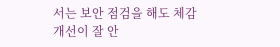서는 보안 점검을 해도 체감 개선이 잘 안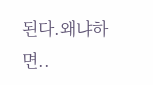된다.왜냐하면..